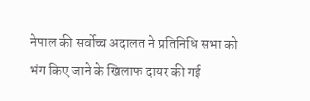नेपाल की सर्वोच्च अदालत ने प्रतिनिधि सभा को भंग किए जाने के खिलाफ दायर की गई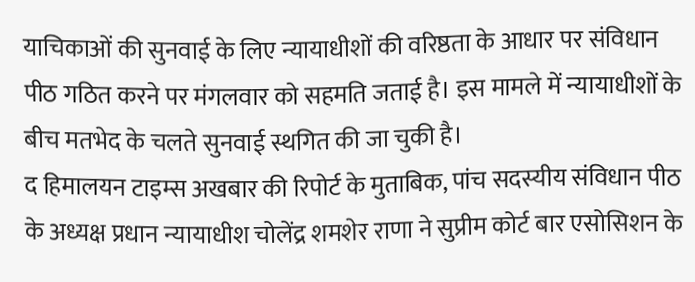याचिकाओं की सुनवाई के लिए न्यायाधीशों की वरिष्ठता के आधार पर संविधान पीठ गठित करने पर मंगलवार को सहमति जताई है। इस मामले में न्यायाधीशों के बीच मतभेद के चलते सुनवाई स्थगित की जा चुकी है।
द हिमालयन टाइम्स अखबार की रिपोर्ट के मुताबिक, पांच सदस्यीय संविधान पीठ के अध्यक्ष प्रधान न्यायाधीश चोलेंद्र शमशेर राणा ने सुप्रीम कोर्ट बार एसोसिशन के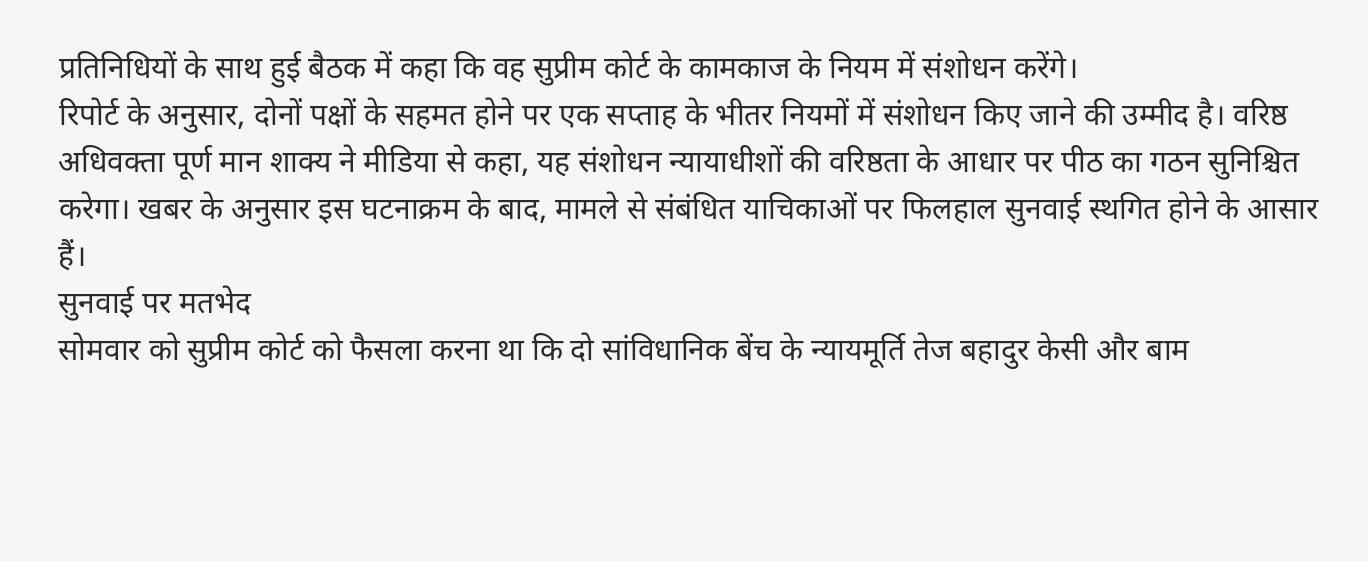प्रतिनिधियों के साथ हुई बैठक में कहा कि वह सुप्रीम कोर्ट के कामकाज के नियम में संशोधन करेंगे।
रिपोर्ट के अनुसार, दोनों पक्षों के सहमत होने पर एक सप्ताह के भीतर नियमों में संशोधन किए जाने की उम्मीद है। वरिष्ठ अधिवक्ता पूर्ण मान शाक्य ने मीडिया से कहा, यह संशोधन न्यायाधीशों की वरिष्ठता के आधार पर पीठ का गठन सुनिश्चित करेगा। खबर के अनुसार इस घटनाक्रम के बाद, मामले से संबंधित याचिकाओं पर फिलहाल सुनवाई स्थगित होने के आसार हैं।
सुनवाई पर मतभेद
सोमवार को सुप्रीम कोर्ट को फैसला करना था कि दो सांविधानिक बेंच के न्यायमूर्ति तेज बहादुर केसी और बाम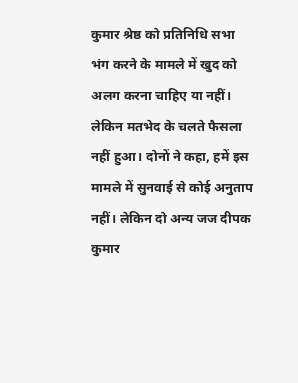कुमार श्रेष्ठ को प्रतिनिधि सभा भंग करने के मामले में खुद को अलग करना चाहिए या नहीं। लेकिन मतभेद के चलते फैसला नहीं हुआ। दोनों ने कहा, हमें इस मामले में सुनवाई से कोई अनुताप नहीं। लेकिन दो अन्य जज दीपक कुमार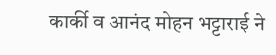कार्की व आनंद मोहन भट्टाराई ने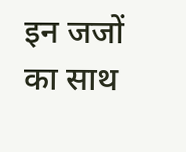इन जजों का साथ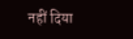नहीं दिया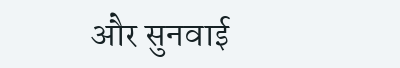और सुनवाई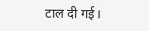टाल दी गई।